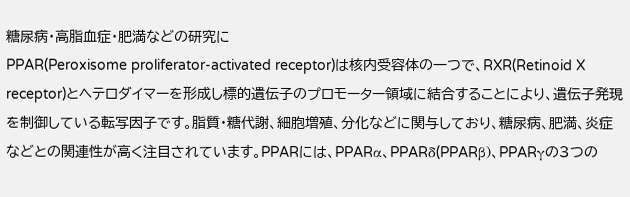糖尿病・高脂血症・肥満などの研究に
PPAR(Peroxisome proliferator-activated receptor)は核内受容体の一つで、RXR(Retinoid X receptor)とヘテロダイマーを形成し標的遺伝子のプロモーター領域に結合することにより、遺伝子発現を制御している転写因子です。脂質・糖代謝、細胞増殖、分化などに関与しており、糖尿病、肥満、炎症などとの関連性が高く注目されています。PPARには、PPARα、PPARδ(PPARβ)、PPARγの3つの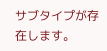サブタイプが存在します。